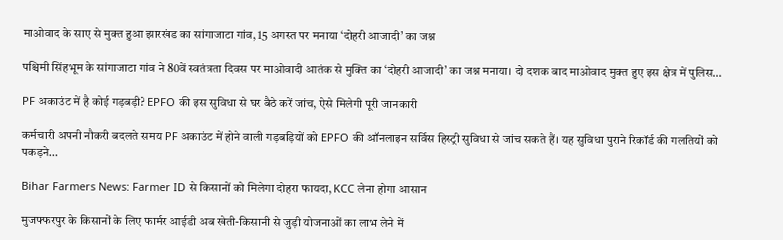माओवाद के साए से मुक्त हुआ झारखंड का सांगाजाटा गांव, 15 अगस्त पर मनाया ‘दोहरी आजादी’ का जश्न

पश्चिमी सिंहभूम के सांगाजाटा गांव ने 80वें स्वतंत्रता दिवस पर माओवादी आतंक से मुक्ति का ‘दोहरी आजादी’ का जश्न मनाया। दो दशक बाद माओवाद मुक्त हुए इस क्षेत्र में पुलिस…

PF अकाउंट में है कोई गड़बड़ी? EPFO की इस सुविधा से घर बैठे करें जांच, ऐसे मिलेगी पूरी जानकारी

कर्मचारी अपनी नौकरी बदलते समय PF अकाउंट में होने वाली गड़बड़ियों को EPFO की ऑनलाइन सर्विस हिस्ट्री सुविधा से जांच सकते हैं। यह सुविधा पुराने रिकॉर्ड की गलतियों को पकड़ने…

Bihar Farmers News: Farmer ID से किसानों को मिलेगा दोहरा फायदा, KCC लेना होगा आसान

मुजफ्फरपुर के किसानों के लिए फार्मर आईडी अब खेती-किसानी से जुड़ी योजनाओं का लाभ लेने में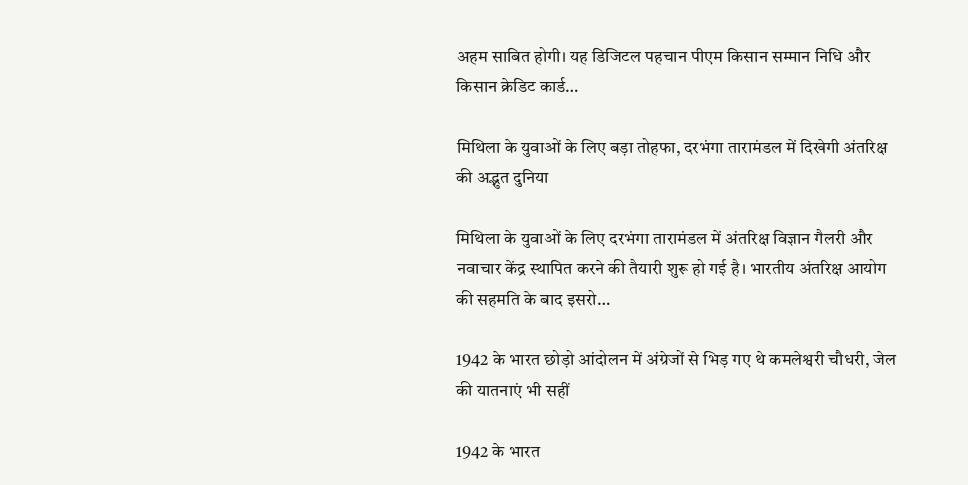अहम साबित होगी। यह डिजिटल पहचान पीएम किसान सम्मान निधि और किसान क्रेडिट कार्ड…

मिथिला के युवाओं के लिए बड़ा तोहफा, दरभंगा तारामंडल में दिखेगी अंतरिक्ष की अद्भुत दुनिया

मिथिला के युवाओं के लिए दरभंगा तारामंडल में अंतरिक्ष विज्ञान गैलरी और नवाचार केंद्र स्थापित करने की तैयारी शुरू हो गई है। भारतीय अंतरिक्ष आयोग की सहमति के बाद इसरो…

1942 के भारत छोड़ो आंदोलन में अंग्रेजों से भिड़ गए थे कमलेश्वरी चौधरी, जेल की यातनाएं भी सहीं

1942 के भारत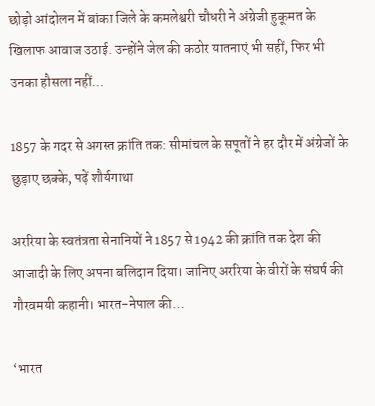छोड़ो आंदोलन में बांका जिले के कमलेश्वरी चौधरी ने अंग्रेजी हुकूमत के खिलाफ आवाज उठाई. उन्होंने जेल की कठोर यातनाएं भी सहीं, फिर भी उनका हौसला नहीं…

1857 के गदर से अगस्त क्रांति तक: सीमांचल के सपूतों ने हर दौर में अंग्रेजों के छुड़ाए छक्के, पढ़ें शौर्यगाथा

अररिया के स्वतंत्रता सेनानियों ने 1857 से 1942 की क्रांति तक देश की आजादी के लिए अपना बलिदान दिया। जानिए अररिया के वीरों के संघर्ष की गौरवमयी कहानी। भारत-नेपाल की…

‘भारत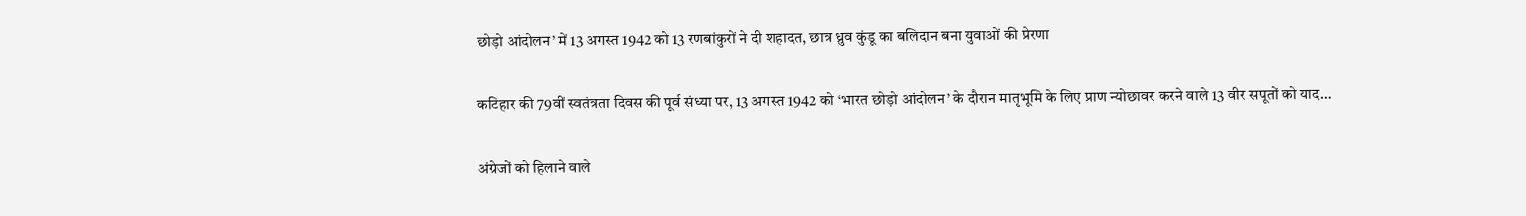छोड़ो आंदोलन’ में 13 अगस्त 1942 को 13 रणबांकुरों ने दी शहादत, छात्र ध्रुव कुंडू का बलिदान बना युवाओं की प्रेरणा

कटिहार की 79वीं स्वतंत्रता दिवस की पूर्व संध्या पर, 13 अगस्त 1942 को ‘भारत छोड़ो आंदोलन’ के दौरान मातृभूमि के लिए प्राण न्योछावर करने वाले 13 वीर सपूतों को याद…

अंग्रेजों को हिलाने वाले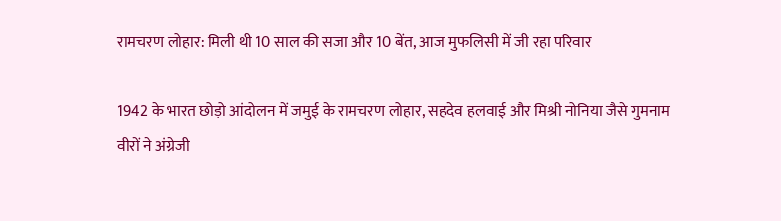रामचरण लोहार: मिली थी 10 साल की सजा और 10 बेंत, आज मुफलिसी में जी रहा परिवार

1942 के भारत छोड़ो आंदोलन में जमुई के रामचरण लोहार, सहदेव हलवाई और मिश्री नोनिया जैसे गुमनाम वीरों ने अंग्रेजी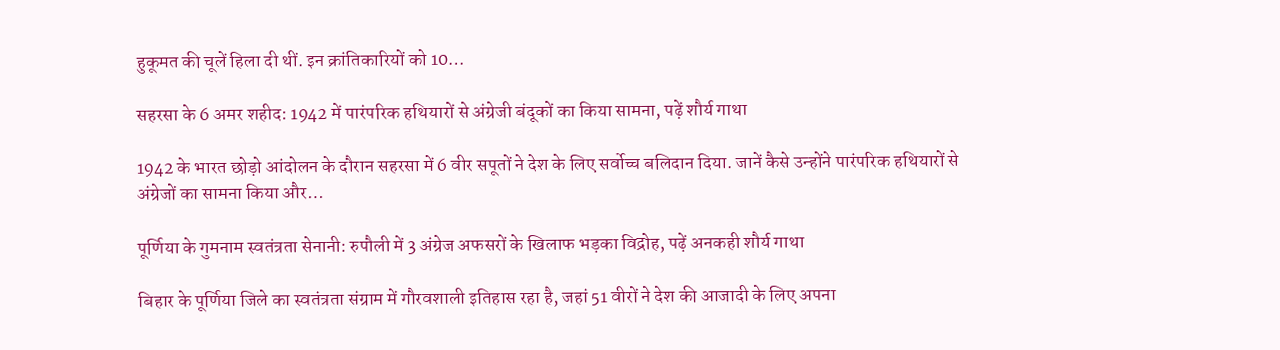हुकूमत की चूलें हिला दी थीं. इन क्रांतिकारियों को 10…

सहरसा के 6 अमर शहीद: 1942 में पारंपरिक हथियारों से अंग्रेजी बंदूकों का किया सामना, पढ़ें शौर्य गाथा

1942 के भारत छोड़ो आंदोलन के दौरान सहरसा में 6 वीर सपूतों ने देश के लिए सर्वोच्च बलिदान दिया. जानें कैसे उन्होंने पारंपरिक हथियारों से अंग्रेजों का सामना किया और…

पूर्णिया के गुमनाम स्वतंत्रता सेनानी: रुपौली में 3 अंग्रेज अफसरों के खिलाफ भड़का विद्रोह, पढ़ें अनकही शौर्य गाथा

बिहार के पूर्णिया जिले का स्वतंत्रता संग्राम में गौरवशाली इतिहास रहा है, जहां 51 वीरों ने देश की आजादी के लिए अपना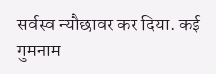सर्वस्व न्यौछावर कर दिया. कई गुमनाम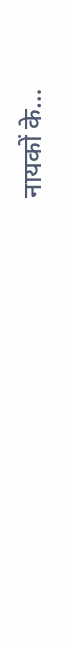नायकों के…